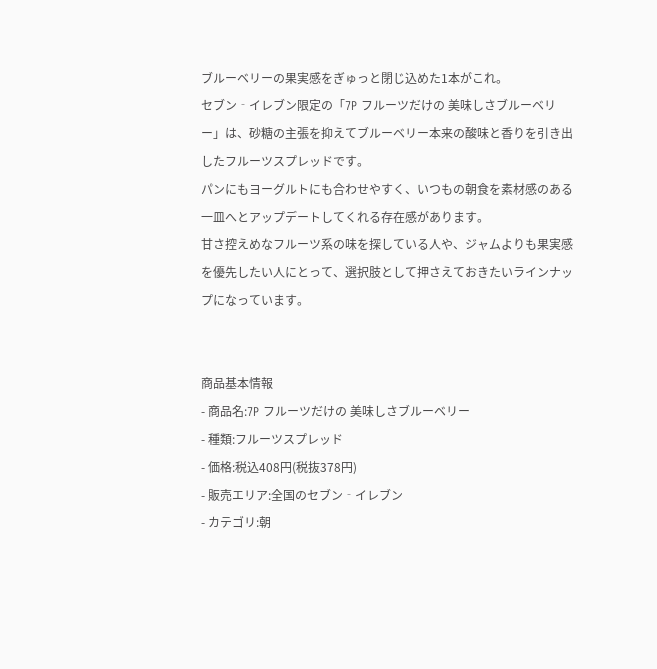ブルーベリーの果実感をぎゅっと閉じ込めた1本がこれ。
セブン‐イレブン限定の「7P フルーツだけの 美味しさブルーベリー」は、砂糖の主張を抑えてブルーベリー本来の酸味と香りを引き出したフルーツスプレッドです。
パンにもヨーグルトにも合わせやすく、いつもの朝食を素材感のある一皿へとアップデートしてくれる存在感があります。
甘さ控えめなフルーツ系の味を探している人や、ジャムよりも果実感を優先したい人にとって、選択肢として押さえておきたいラインナップになっています。


商品基本情報
- 商品名:7P フルーツだけの 美味しさブルーベリー
- 種類:フルーツスプレッド
- 価格:税込408円(税抜378円)
- 販売エリア:全国のセブン‐イレブン
- カテゴリ:朝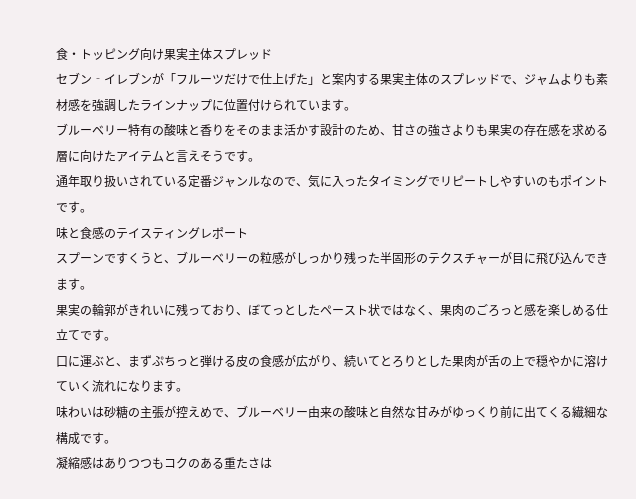食・トッピング向け果実主体スプレッド
セブン‐イレブンが「フルーツだけで仕上げた」と案内する果実主体のスプレッドで、ジャムよりも素材感を強調したラインナップに位置付けられています。
ブルーベリー特有の酸味と香りをそのまま活かす設計のため、甘さの強さよりも果実の存在感を求める層に向けたアイテムと言えそうです。
通年取り扱いされている定番ジャンルなので、気に入ったタイミングでリピートしやすいのもポイントです。
味と食感のテイスティングレポート
スプーンですくうと、ブルーベリーの粒感がしっかり残った半固形のテクスチャーが目に飛び込んできます。
果実の輪郭がきれいに残っており、ぼてっとしたペースト状ではなく、果肉のごろっと感を楽しめる仕立てです。
口に運ぶと、まずぷちっと弾ける皮の食感が広がり、続いてとろりとした果肉が舌の上で穏やかに溶けていく流れになります。
味わいは砂糖の主張が控えめで、ブルーベリー由来の酸味と自然な甘みがゆっくり前に出てくる繊細な構成です。
凝縮感はありつつもコクのある重たさは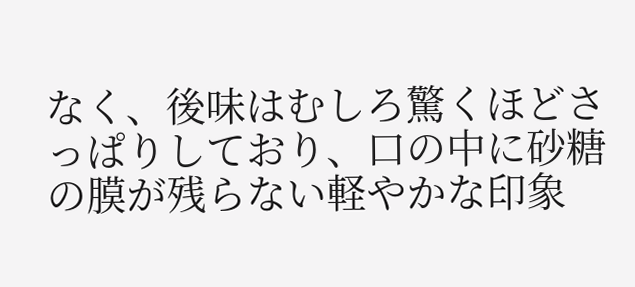なく、後味はむしろ驚くほどさっぱりしており、口の中に砂糖の膜が残らない軽やかな印象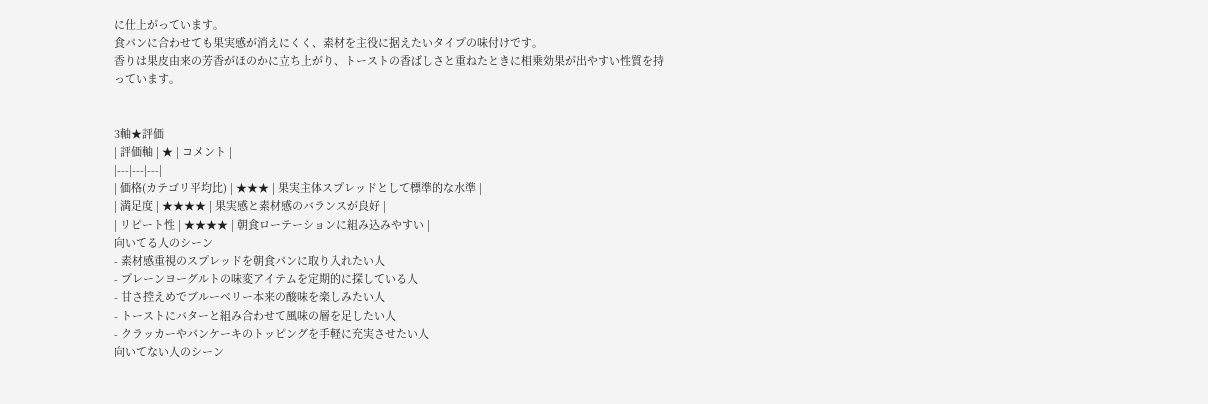に仕上がっています。
食パンに合わせても果実感が消えにくく、素材を主役に据えたいタイプの味付けです。
香りは果皮由来の芳香がほのかに立ち上がり、トーストの香ばしさと重ねたときに相乗効果が出やすい性質を持っています。


3軸★評価
| 評価軸 | ★ | コメント |
|---|---|---|
| 価格(カテゴリ平均比) | ★★★ | 果実主体スプレッドとして標準的な水準 |
| 満足度 | ★★★★ | 果実感と素材感のバランスが良好 |
| リピート性 | ★★★★ | 朝食ローテーションに組み込みやすい |
向いてる人のシーン
- 素材感重視のスプレッドを朝食パンに取り入れたい人
- プレーンヨーグルトの味変アイテムを定期的に探している人
- 甘さ控えめでブルーベリー本来の酸味を楽しみたい人
- トーストにバターと組み合わせて風味の層を足したい人
- クラッカーやパンケーキのトッピングを手軽に充実させたい人
向いてない人のシーン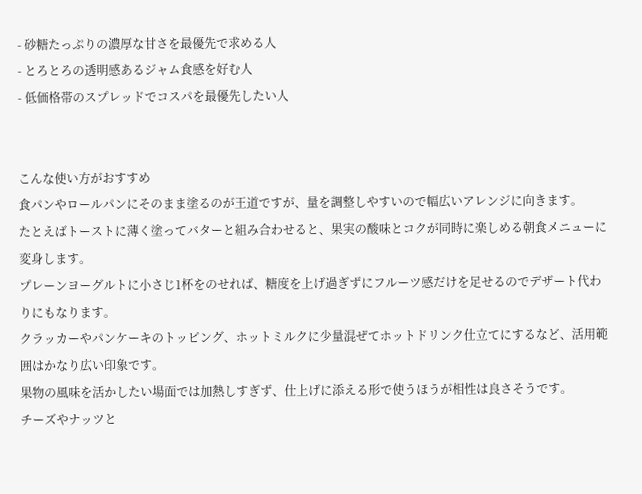- 砂糖たっぷりの濃厚な甘さを最優先で求める人
- とろとろの透明感あるジャム食感を好む人
- 低価格帯のスプレッドでコスパを最優先したい人


こんな使い方がおすすめ
食パンやロールパンにそのまま塗るのが王道ですが、量を調整しやすいので幅広いアレンジに向きます。
たとえばトーストに薄く塗ってバターと組み合わせると、果実の酸味とコクが同時に楽しめる朝食メニューに変身します。
プレーンヨーグルトに小さじ1杯をのせれば、糖度を上げ過ぎずにフルーツ感だけを足せるのでデザート代わりにもなります。
クラッカーやパンケーキのトッピング、ホットミルクに少量混ぜてホットドリンク仕立てにするなど、活用範囲はかなり広い印象です。
果物の風味を活かしたい場面では加熱しすぎず、仕上げに添える形で使うほうが相性は良さそうです。
チーズやナッツと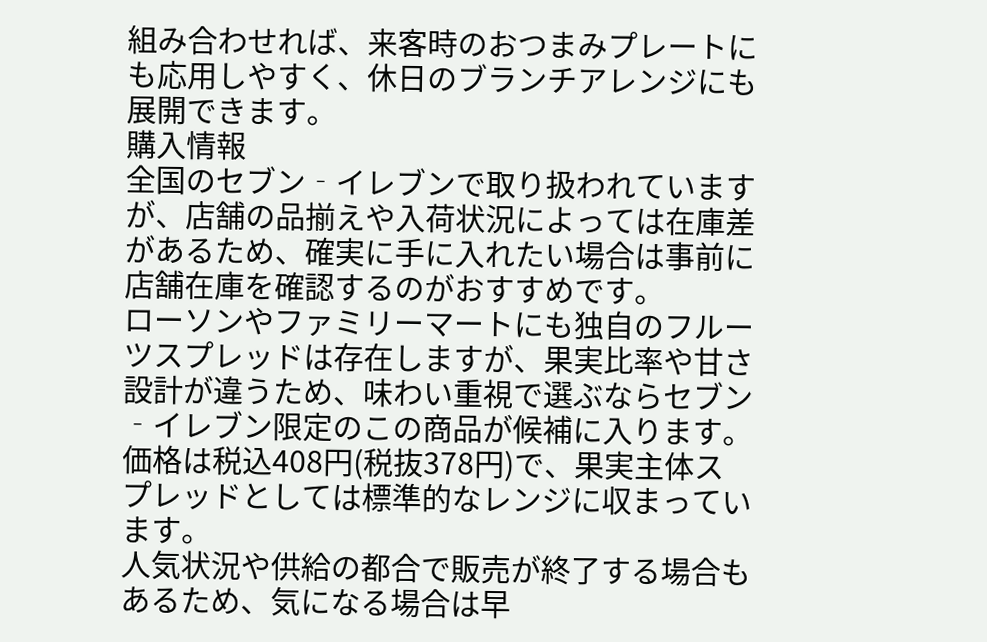組み合わせれば、来客時のおつまみプレートにも応用しやすく、休日のブランチアレンジにも展開できます。
購入情報
全国のセブン‐イレブンで取り扱われていますが、店舗の品揃えや入荷状況によっては在庫差があるため、確実に手に入れたい場合は事前に店舗在庫を確認するのがおすすめです。
ローソンやファミリーマートにも独自のフルーツスプレッドは存在しますが、果実比率や甘さ設計が違うため、味わい重視で選ぶならセブン‐イレブン限定のこの商品が候補に入ります。
価格は税込408円(税抜378円)で、果実主体スプレッドとしては標準的なレンジに収まっています。
人気状況や供給の都合で販売が終了する場合もあるため、気になる場合は早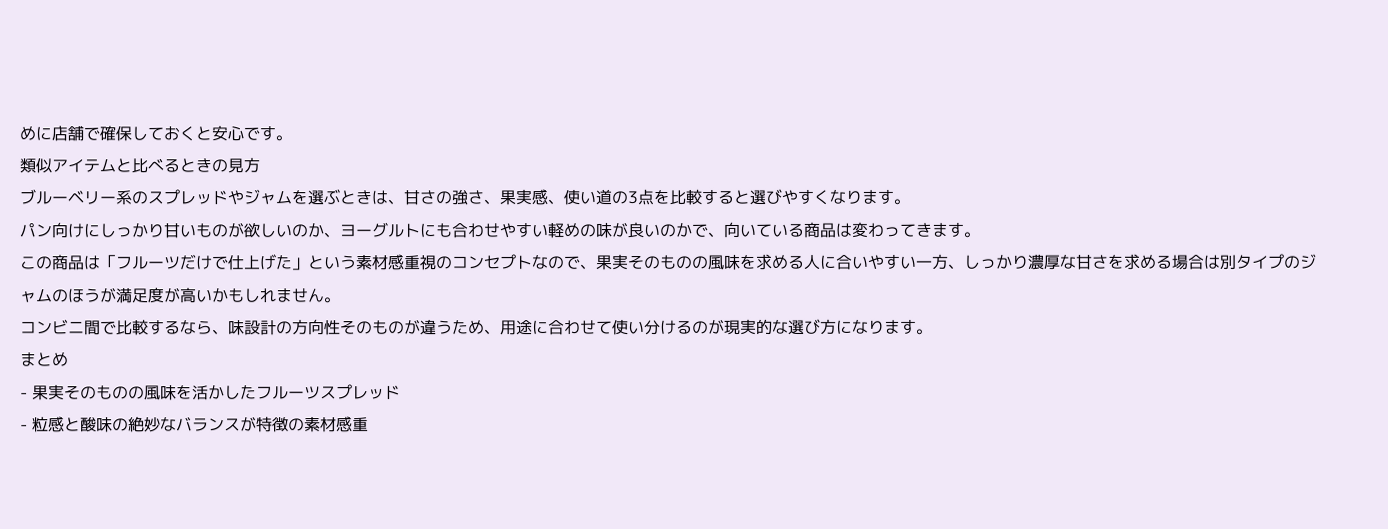めに店舗で確保しておくと安心です。
類似アイテムと比べるときの見方
ブルーベリー系のスプレッドやジャムを選ぶときは、甘さの強さ、果実感、使い道の3点を比較すると選びやすくなります。
パン向けにしっかり甘いものが欲しいのか、ヨーグルトにも合わせやすい軽めの味が良いのかで、向いている商品は変わってきます。
この商品は「フルーツだけで仕上げた」という素材感重視のコンセプトなので、果実そのものの風味を求める人に合いやすい一方、しっかり濃厚な甘さを求める場合は別タイプのジャムのほうが満足度が高いかもしれません。
コンビニ間で比較するなら、味設計の方向性そのものが違うため、用途に合わせて使い分けるのが現実的な選び方になります。
まとめ
- 果実そのものの風味を活かしたフルーツスプレッド
- 粒感と酸味の絶妙なバランスが特徴の素材感重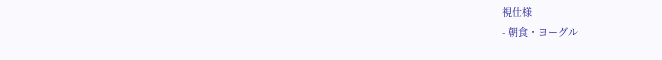視仕様
- 朝食・ヨーグル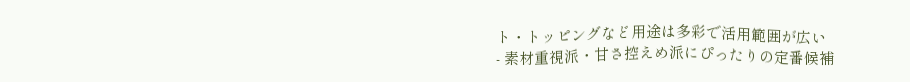ト・トッピングなど用途は多彩で活用範囲が広い
- 素材重視派・甘さ控えめ派にぴったりの定番候補